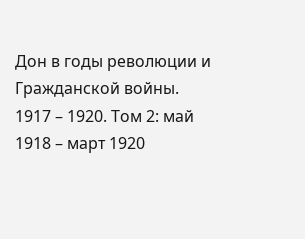Дон в годы революции и Гражданской войны. 1917 – 1920. Том 2: май 1918 – март 1920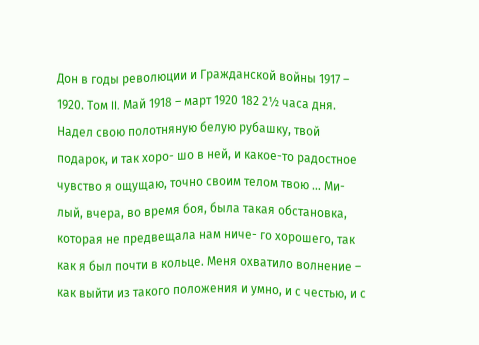Дон в годы революции и Гражданской войны 1917 – 1920. Том II. Май 1918 – март 1920 182 2½ часа дня. Надел свою полотняную белую рубашку, твой подарок, и так хоро- шо в ней, и какое-то радостное чувство я ощущаю, точно своим телом твою … Ми- лый, вчера, во время боя, была такая обстановка, которая не предвещала нам ниче- го хорошего, так как я был почти в кольце. Меня охватило волнение – как выйти из такого положения и умно, и с честью, и с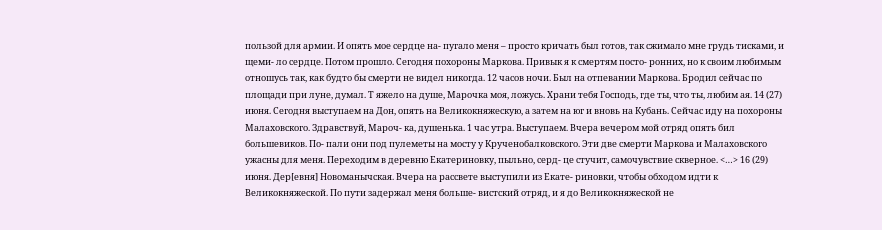пользой для армии. И опять мое сердце на- пугало меня – просто кричать был готов, так сжимало мне грудь тисками, и щеми- ло сердце. Потом прошло. Сегодня похороны Маркова. Привык я к смертям посто- ронних, но к своим любимым отношусь так, как будто бы смерти не видел никогда. 12 часов ночи. Был на отпевании Маркова. Бродил сейчас по площади при луне, думал. Т яжело на душе, Марочка моя, ложусь. Храни тебя Господь, где ты, что ты, любим ая. 14 (27) июня. Сегодня выступаем на Дон, опять на Великокняжескую, а затем на юг и вновь на Кубань. Сейчас иду на похороны Малаховского. Здравствуй, Мароч- ка, душенька. 1 час утра. Выступаем. Вчера вечером мой отряд опять бил большевиков. По- пали они под пулеметы на мосту у Крученобалковского. Эти две смерти Маркова и Малаховского ужасны для меня. Переходим в деревню Екатериновку, пыльно, серд- це стучит, самочувствие скверное. <…> 16 (29) июня. Дер[евня] Новоманычская. Вчера на рассвете выступили из Екате- риновки, чтобы обходом идти к Великокняжеской. По пути задержал меня больше- вистский отряд, и я до Великокняжеской не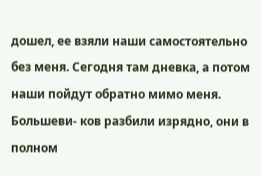дошел, ее взяли наши самостоятельно без меня. Сегодня там дневка, а потом наши пойдут обратно мимо меня. Большеви- ков разбили изрядно, они в полном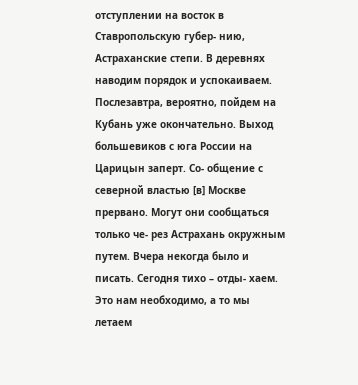отступлении на восток в Ставропольскую губер- нию, Астраханские степи. В деревнях наводим порядок и успокаиваем. Послезавтра, вероятно, пойдем на Кубань уже окончательно. Выход большевиков с юга России на Царицын заперт. Со- общение с северной властью [в] Москве прервано. Могут они сообщаться только че- рез Астрахань окружным путем. Вчера некогда было и писать. Сегодня тихо – отды- хаем. Это нам необходимо, а то мы летаем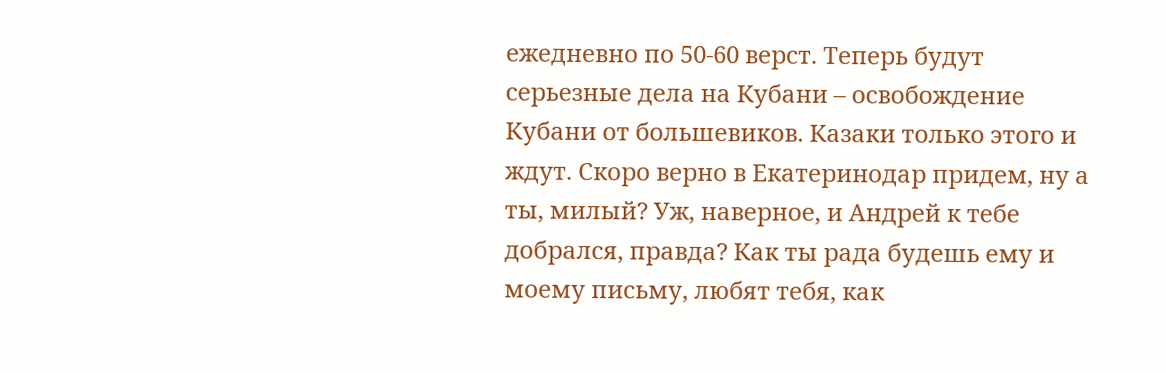ежедневно по 50-60 верст. Теперь будут серьезные дела на Кубани – освобождение Кубани от большевиков. Казаки только этого и ждут. Скоро верно в Екатеринодар придем, ну а ты, милый? Уж, наверное, и Андрей к тебе добрался, правда? Как ты рада будешь ему и моему письму, любят тебя, как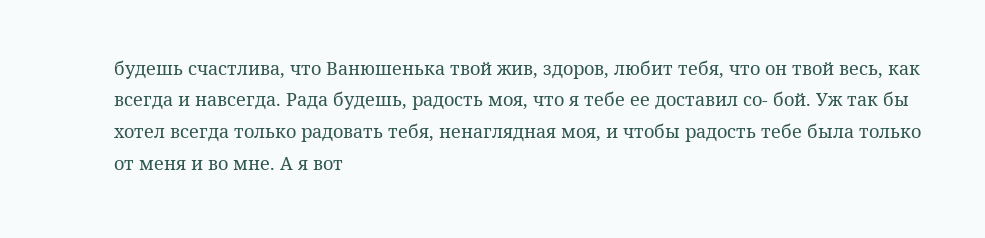будешь счастлива, что Ванюшенька твой жив, здоров, любит тебя, что он твой весь, как всегда и навсегда. Рада будешь, радость моя, что я тебе ее доставил со- бой. Уж так бы хотел всегда только радовать тебя, ненаглядная моя, и чтобы радость тебе была только от меня и во мне. А я вот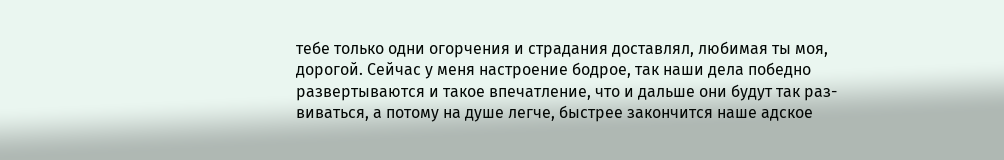тебе только одни огорчения и страдания доставлял, любимая ты моя, дорогой. Сейчас у меня настроение бодрое, так наши дела победно развертываются и такое впечатление, что и дальше они будут так раз- виваться, а потому на душе легче, быстрее закончится наше адское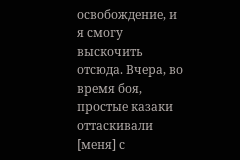освобождение, и я смогу выскочить отсюда. Вчера, во время боя, простые казаки оттаскивали [меня] с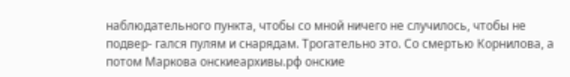наблюдательного пункта, чтобы со мной ничего не случилось, чтобы не подвер- гался пулям и снарядам. Трогательно это. Со смертью Корнилова, а потом Маркова онскиеархивы.рф онские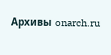Архивы onarch.ru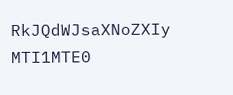RkJQdWJsaXNoZXIy MTI1MTE0